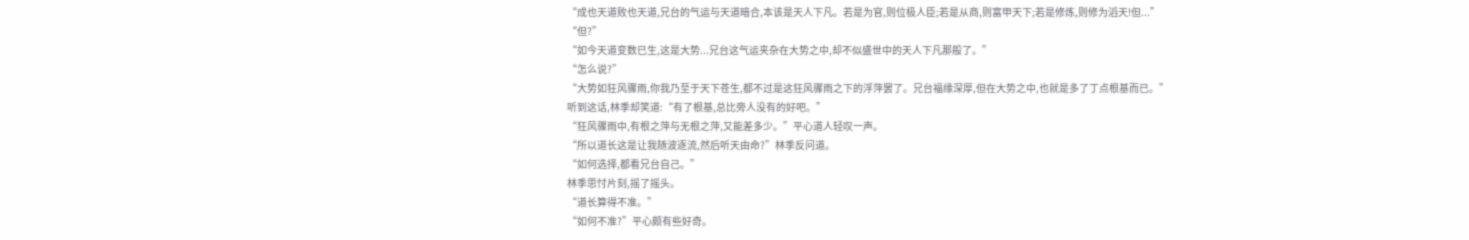“成也天道败也天道,兄台的气运与天道暗合,本该是天人下凡。若是为官,则位极人臣;若是从商,则富甲天下;若是修炼,则修为滔天!但...”
“但?”
“如今天道变数已生,这是大势...兄台这气运夹杂在大势之中,却不似盛世中的天人下凡那般了。”
“怎么说?”
“大势如狂风骤雨,你我乃至于天下苍生,都不过是这狂风骤雨之下的浮萍罢了。兄台福缘深厚,但在大势之中,也就是多了丁点根基而已。”
听到这话,林季却笑道:“有了根基,总比旁人没有的好吧。”
“狂风骤雨中,有根之萍与无根之萍,又能差多少。”平心道人轻叹一声。
“所以道长这是让我随波逐流,然后听天由命?”林季反问道。
“如何选择,都看兄台自己。”
林季思忖片刻,摇了摇头。
“道长算得不准。”
“如何不准?”平心颇有些好奇。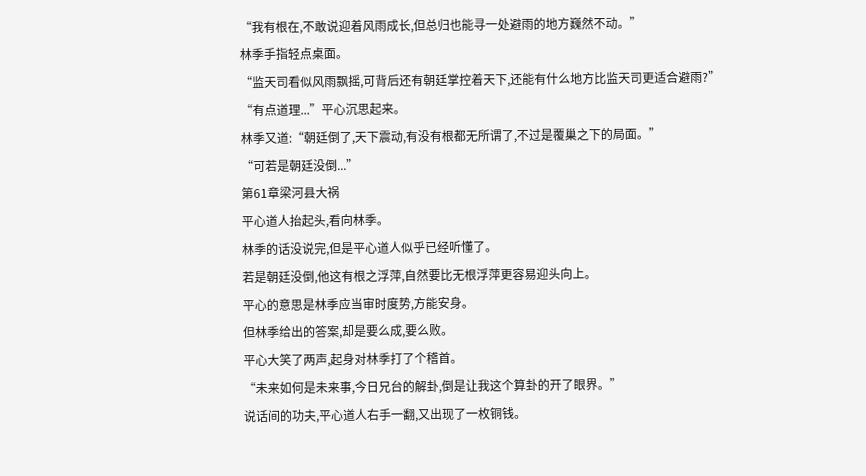“我有根在,不敢说迎着风雨成长,但总归也能寻一处避雨的地方巍然不动。”
林季手指轻点桌面。
“监天司看似风雨飘摇,可背后还有朝廷掌控着天下,还能有什么地方比监天司更适合避雨?”
“有点道理...”平心沉思起来。
林季又道:“朝廷倒了,天下震动,有没有根都无所谓了,不过是覆巢之下的局面。”
“可若是朝廷没倒...”
第61章梁河县大祸
平心道人抬起头,看向林季。
林季的话没说完,但是平心道人似乎已经听懂了。
若是朝廷没倒,他这有根之浮萍,自然要比无根浮萍更容易迎头向上。
平心的意思是林季应当审时度势,方能安身。
但林季给出的答案,却是要么成,要么败。
平心大笑了两声,起身对林季打了个稽首。
“未来如何是未来事,今日兄台的解卦,倒是让我这个算卦的开了眼界。”
说话间的功夫,平心道人右手一翻,又出现了一枚铜钱。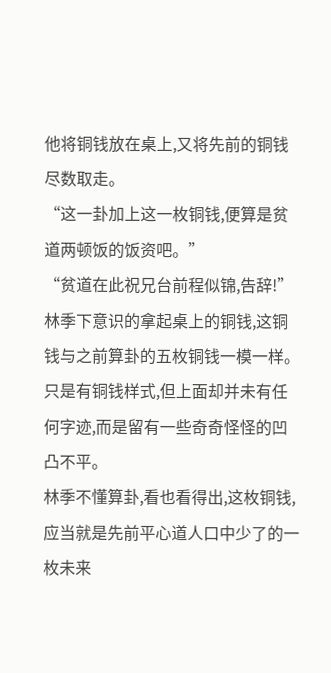他将铜钱放在桌上,又将先前的铜钱尽数取走。
“这一卦加上这一枚铜钱,便算是贫道两顿饭的饭资吧。”
“贫道在此祝兄台前程似锦,告辞!”
林季下意识的拿起桌上的铜钱,这铜钱与之前算卦的五枚铜钱一模一样。
只是有铜钱样式,但上面却并未有任何字迹,而是留有一些奇奇怪怪的凹凸不平。
林季不懂算卦,看也看得出,这枚铜钱,应当就是先前平心道人口中少了的一枚未来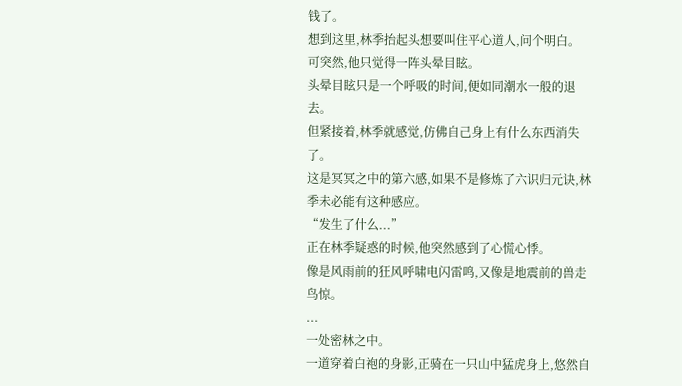钱了。
想到这里,林季抬起头想要叫住平心道人,问个明白。
可突然,他只觉得一阵头晕目眩。
头晕目眩只是一个呼吸的时间,便如同潮水一般的退去。
但紧接着,林季就感觉,仿佛自己身上有什么东西消失了。
这是冥冥之中的第六感,如果不是修炼了六识归元诀,林季未必能有这种感应。
“发生了什么...”
正在林季疑惑的时候,他突然感到了心慌心悸。
像是风雨前的狂风呼啸电闪雷鸣,又像是地震前的兽走鸟惊。
...
一处密林之中。
一道穿着白袍的身影,正骑在一只山中猛虎身上,悠然自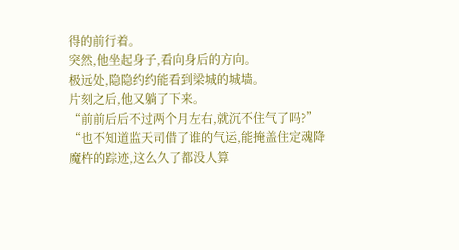得的前行着。
突然,他坐起身子,看向身后的方向。
极远处,隐隐约约能看到梁城的城墙。
片刻之后,他又躺了下来。
“前前后后不过两个月左右,就沉不住气了吗?”
“也不知道监天司借了谁的气运,能掩盖住定魂降魔杵的踪迹,这么久了都没人算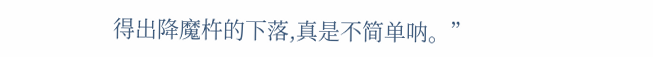得出降魔杵的下落,真是不简单呐。”